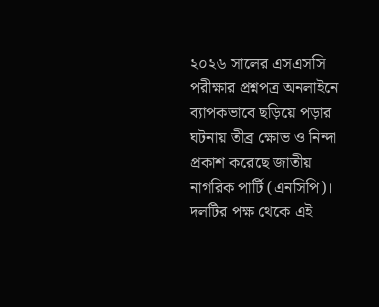২০২৬ সালের এসএসসি পরীক্ষার প্রশ্নপত্র অনলাইনে ব্যাপকভাবে ছড়িয়ে পড়ার ঘটনায় তীব্র ক্ষোভ ও নিন্দা প্রকাশ করেছে জাতীয় নাগরিক পার্টি (এনসিপি)। দলটির পক্ষ থেকে এই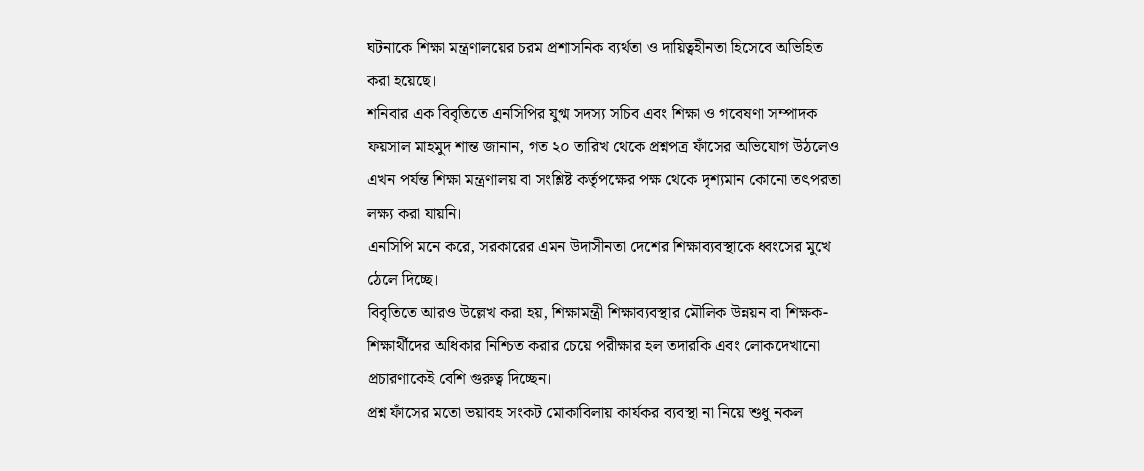ঘটনাকে শিক্ষা মন্ত্রণালয়ের চরম প্রশাসনিক ব্যর্থতা ও দায়িত্বহীনতা হিসেবে অভিহিত করা হয়েছে।
শনিবার এক বিবৃতিতে এনসিপির যুগ্ম সদস্য সচিব এবং শিক্ষা ও গবেষণা সম্পাদক ফয়সাল মাহমুদ শান্ত জানান, গত ২০ তারিখ থেকে প্রশ্নপত্র ফাঁসের অভিযোগ উঠলেও এখন পর্যন্ত শিক্ষা মন্ত্রণালয় বা সংশ্লিষ্ট কর্তৃপক্ষের পক্ষ থেকে দৃশ্যমান কোনো তৎপরতা লক্ষ্য করা যায়নি।
এনসিপি মনে করে, সরকারের এমন উদাসীনতা দেশের শিক্ষাব্যবস্থাকে ধ্বংসের মুখে ঠেলে দিচ্ছে।
বিবৃতিতে আরও উল্লেখ করা হয়, শিক্ষামন্ত্রী শিক্ষাব্যবস্থার মৌলিক উন্নয়ন বা শিক্ষক-শিক্ষার্থীদের অধিকার নিশ্চিত করার চেয়ে পরীক্ষার হল তদারকি এবং লোকদেখানো প্রচারণাকেই বেশি গুরুত্ব দিচ্ছেন।
প্রশ্ন ফাঁসের মতো ভয়াবহ সংকট মোকাবিলায় কার্যকর ব্যবস্থা না নিয়ে শুধু নকল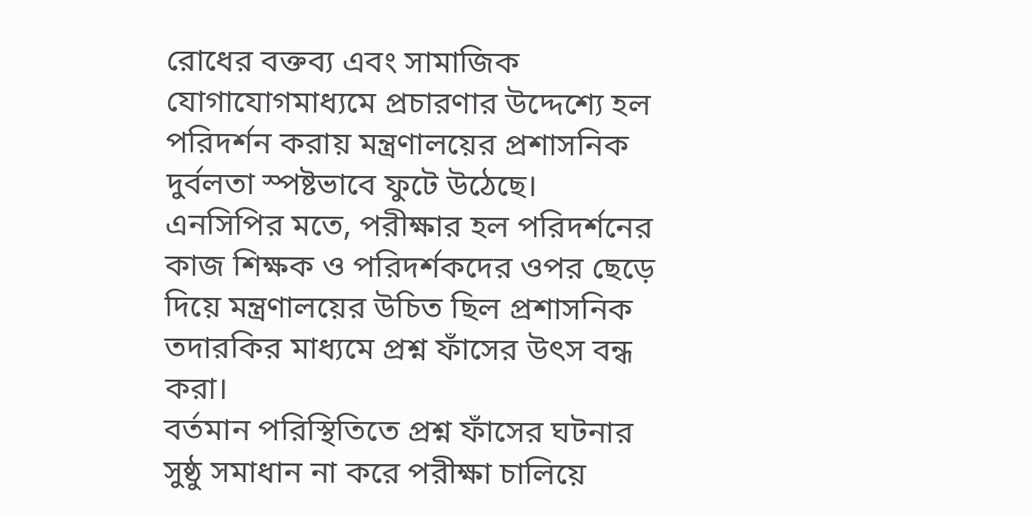রোধের বক্তব্য এবং সামাজিক যোগাযোগমাধ্যমে প্রচারণার উদ্দেশ্যে হল পরিদর্শন করায় মন্ত্রণালয়ের প্রশাসনিক দুর্বলতা স্পষ্টভাবে ফুটে উঠেছে।
এনসিপির মতে, পরীক্ষার হল পরিদর্শনের কাজ শিক্ষক ও পরিদর্শকদের ওপর ছেড়ে দিয়ে মন্ত্রণালয়ের উচিত ছিল প্রশাসনিক তদারকির মাধ্যমে প্রশ্ন ফাঁসের উৎস বন্ধ করা।
বর্তমান পরিস্থিতিতে প্রশ্ন ফাঁসের ঘটনার সুষ্ঠু সমাধান না করে পরীক্ষা চালিয়ে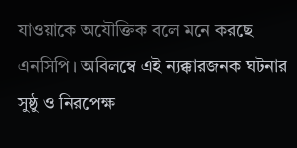যাওয়াকে অযৌক্তিক বলে মনে করছে এনসিপি। অবিলম্বে এই ন্যক্কারজনক ঘটনার সুষ্ঠু ও নিরপেক্ষ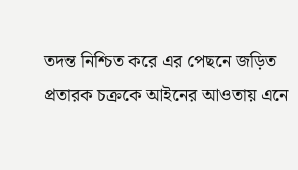তদন্ত নিশ্চিত করে এর পেছনে জড়িত প্রতারক চক্রকে আইনের আওতায় এনে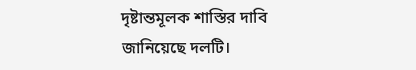দৃষ্টান্তমূলক শাস্তির দাবি জানিয়েছে দলটি।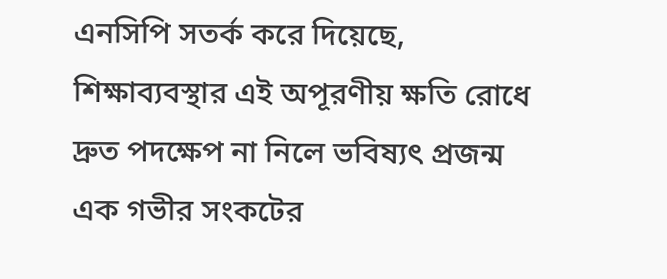এনসিপি সতর্ক করে দিয়েছে, শিক্ষাব্যবস্থার এই অপূরণীয় ক্ষতি রোধে দ্রুত পদক্ষেপ না নিলে ভবিষ্যৎ প্রজন্ম এক গভীর সংকটের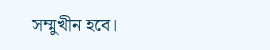সম্মুখীন হবে।